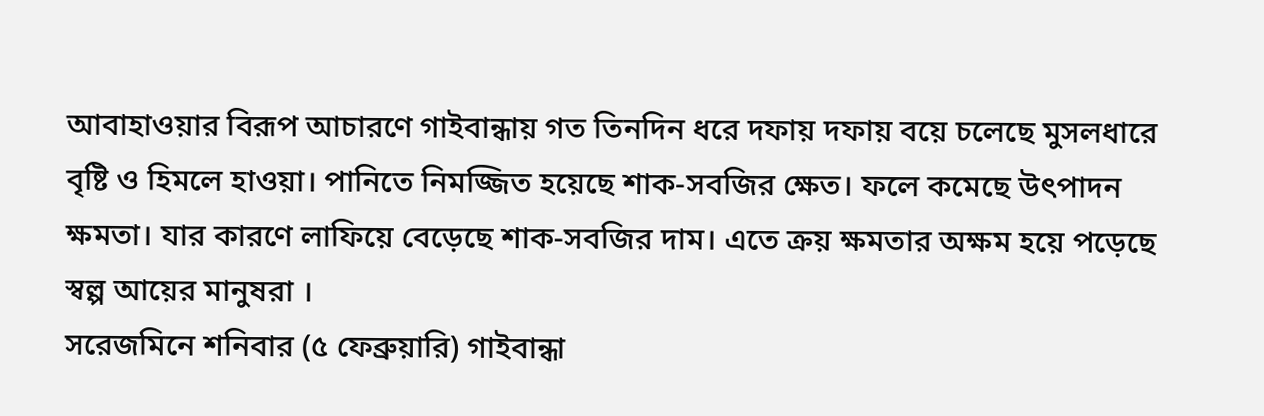আবাহাওয়ার বিরূপ আচারণে গাইবান্ধায় গত তিনদিন ধরে দফায় দফায় বয়ে চলেছে মুসলধারে বৃষ্টি ও হিমলে হাওয়া। পানিতে নিমজ্জিত হয়েছে শাক-সবজির ক্ষেত। ফলে কমেছে উৎপাদন ক্ষমতা। যার কারণে লাফিয়ে বেড়েছে শাক-সবজির দাম। এতে ক্রয় ক্ষমতার অক্ষম হয়ে পড়েছে স্বল্প আয়ের মানুষরা ।
সরেজমিনে শনিবার (৫ ফেব্রুয়ারি) গাইবান্ধা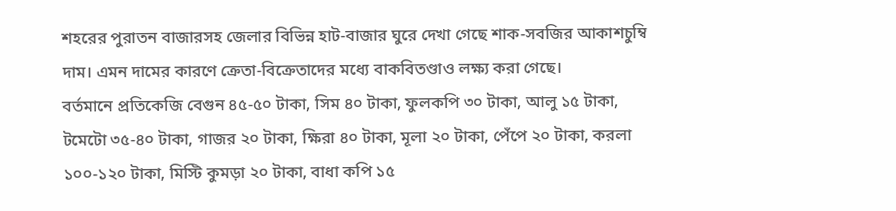শহরের পুরাতন বাজারসহ জেলার বিভিন্ন হাট-বাজার ঘুরে দেখা গেছে শাক-সবজির আকাশচুম্বি দাম। এমন দামের কারণে ক্রেতা-বিক্রেতাদের মধ্যে বাকবিতণ্ডাও লক্ষ্য করা গেছে।
বর্তমানে প্রতিকেজি বেগুন ৪৫-৫০ টাকা, সিম ৪০ টাকা, ফুলকপি ৩০ টাকা, আলু ১৫ টাকা, টমেটো ৩৫-৪০ টাকা, গাজর ২০ টাকা, ক্ষিরা ৪০ টাকা, মূলা ২০ টাকা, পেঁপে ২০ টাকা, করলা ১০০-১২০ টাকা, মিস্টি কুমড়া ২০ টাকা, বাধা কপি ১৫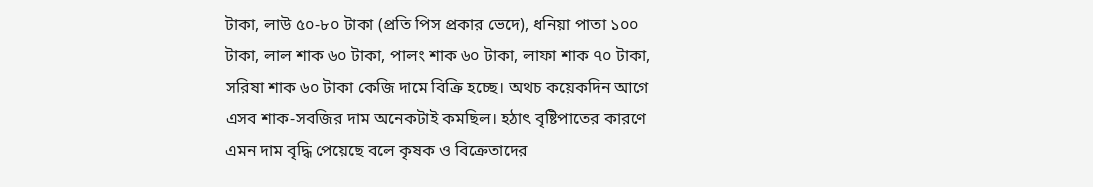টাকা, লাউ ৫০-৮০ টাকা (প্রতি পিস প্রকার ভেদে), ধনিয়া পাতা ১০০ টাকা, লাল শাক ৬০ টাকা, পালং শাক ৬০ টাকা, লাফা শাক ৭০ টাকা, সরিষা শাক ৬০ টাকা কেজি দামে বিক্রি হচ্ছে। অথচ কয়েকদিন আগে এসব শাক-সবজির দাম অনেকটাই কমছিল। হঠাৎ বৃষ্টিপাতের কারণে এমন দাম বৃদ্ধি পেয়েছে বলে কৃষক ও বিক্রেতাদের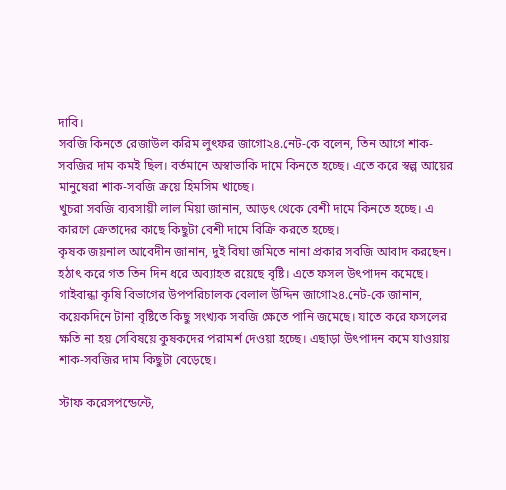দাবি।
সবজি কিনতে রেজাউল করিম লুৎফর জাগো২৪.নেট-কে বলেন, তিন আগে শাক-সবজির দাম কমই ছিল। বর্তমানে অস্বাভাকি দামে কিনতে হচ্ছে। এতে করে স্বল্প আয়ের মানুষেরা শাক-সবজি ক্রয়ে হিমসিম খাচ্ছে।
খুচরা সবজি ব্যবসায়ী লাল মিয়া জানান, আড়ৎ থেকে বেশী দামে কিনতে হচ্ছে। এ কারণে ক্রেতাদের কাছে কিছুটা বেশী দামে বিক্রি করতে হচ্ছে।
কৃষক জয়নাল আবেদীন জানান, দুই বিঘা জমিতে নানা প্রকার সবজি আবাদ করছেন। হঠাৎ করে গত তিন দিন ধরে অব্যাহত রয়েছে বৃষ্টি। এতে ফসল উৎপাদন কমেছে।
গাইবান্ধা কৃষি বিভাগের উপপরিচালক বেলাল উদ্দিন জাগো২৪.নেট-কে জানান, কয়েকদিনে টানা বৃষ্টিতে কিছু সংখ্যক সবজি ক্ষেতে পানি জমেছে। যাতে করে ফসলের ক্ষতি না হয় সেবিষয়ে কুষকদের পরামর্শ দেওয়া হচ্ছে। এছাড়া উৎপাদন কমে যাওয়ায় শাক-সবজির দাম কিছুটা বেড়েছে।

স্টাফ করেসপন্ডেন্টে,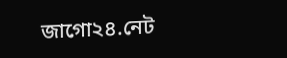জাগো২৪.নেট